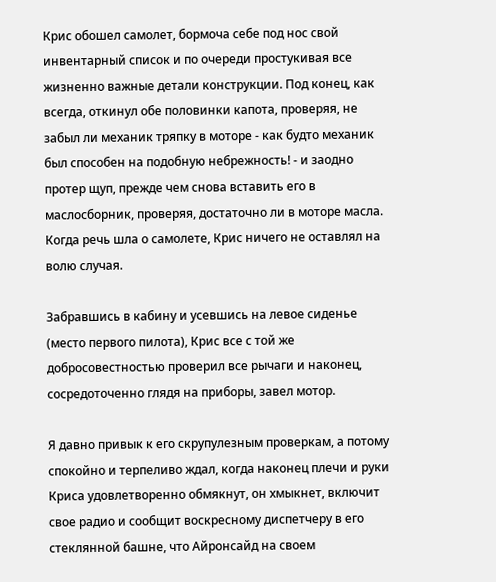Крис обошел самолет, бормоча себе под нос свой инвентарный список и по очереди простукивая все жизненно важные детали конструкции. Под конец, как всегда, откинул обе половинки капота, проверяя, не забыл ли механик тряпку в моторе - как будто механик был способен на подобную небрежность! - и заодно протер щуп, прежде чем снова вставить его в маслосборник, проверяя, достаточно ли в моторе масла. Когда речь шла о самолете, Крис ничего не оставлял на волю случая.

Забравшись в кабину и усевшись на левое сиденье (место первого пилота), Крис все с той же добросовестностью проверил все рычаги и наконец, сосредоточенно глядя на приборы, завел мотор.

Я давно привык к его скрупулезным проверкам, а потому спокойно и терпеливо ждал, когда наконец плечи и руки Криса удовлетворенно обмякнут, он хмыкнет, включит свое радио и сообщит воскресному диспетчеру в его стеклянной башне, что Айронсайд на своем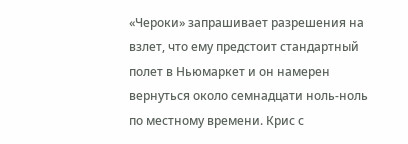«Чероки» запрашивает разрешения на взлет, что ему предстоит стандартный полет в Ньюмаркет и он намерен вернуться около семнадцати ноль-ноль по местному времени. Крис с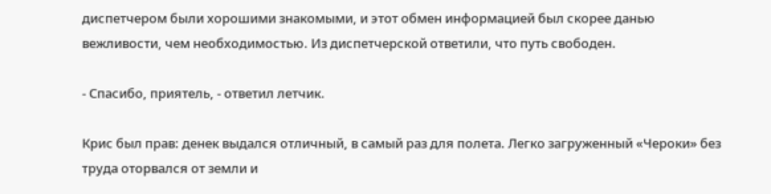диспетчером были хорошими знакомыми, и этот обмен информацией был скорее данью вежливости, чем необходимостью. Из диспетчерской ответили, что путь свободен.

- Спасибо, приятель, - ответил летчик.

Крис был прав: денек выдался отличный, в самый раз для полета. Легко загруженный «Чероки» без труда оторвался от земли и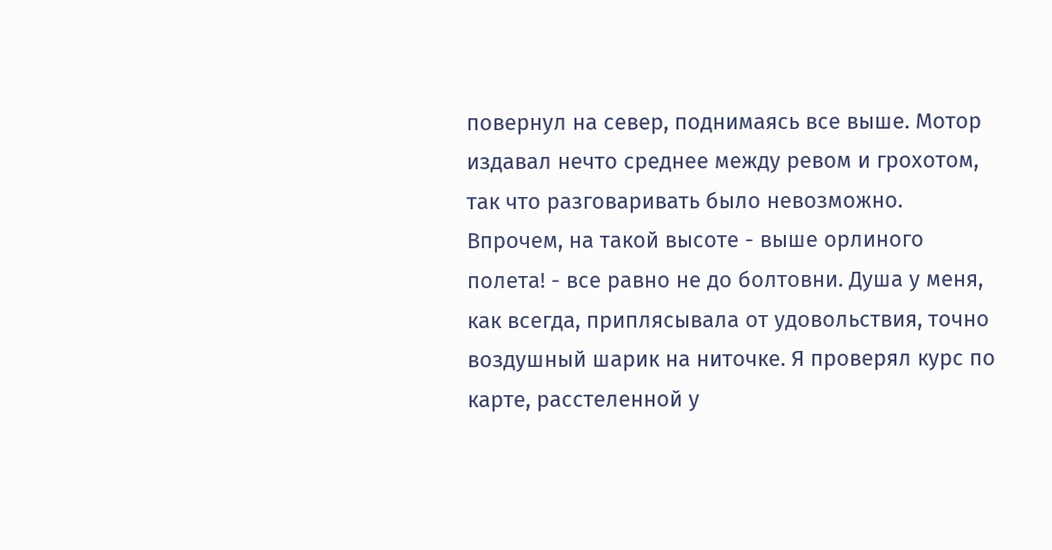повернул на север, поднимаясь все выше. Мотор издавал нечто среднее между ревом и грохотом, так что разговаривать было невозможно. Впрочем, на такой высоте - выше орлиного полета! - все равно не до болтовни. Душа у меня, как всегда, приплясывала от удовольствия, точно воздушный шарик на ниточке. Я проверял курс по карте, расстеленной у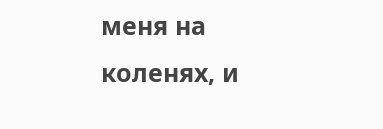меня на коленях, и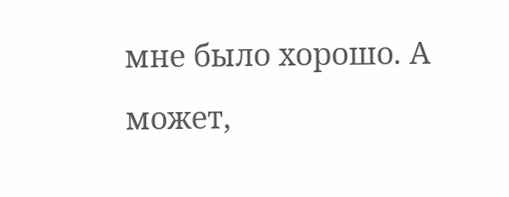мне было хорошо. А может,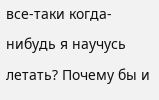все-таки когда-нибудь я научусь летать? Почему бы и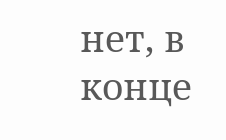нет, в конце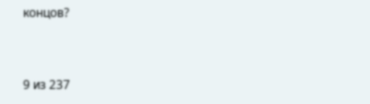концов?



9 из 237